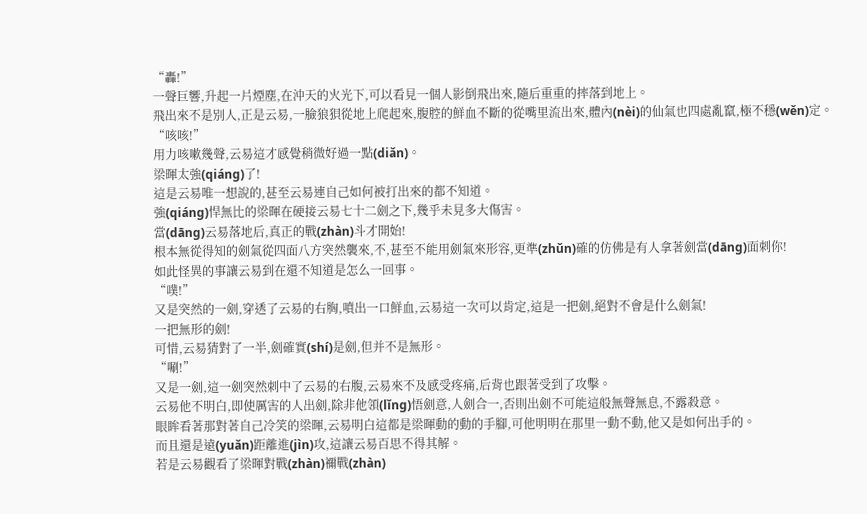“轟!”
一聲巨響,升起一片煙塵,在沖天的火光下,可以看見一個人影倒飛出來,隨后重重的摔落到地上。
飛出來不是別人,正是云易,一臉狼狽從地上爬起來,腹腔的鮮血不斷的從嘴里流出來,體內(nèi)的仙氣也四處亂竄,極不穩(wěn)定。
“咳咳!”
用力咳嗽幾聲,云易這才感覺稍微好過一點(diǎn)。
梁暉太強(qiáng)了!
這是云易唯一想說的,甚至云易連自己如何被打出來的都不知道。
強(qiáng)悍無比的梁暉在硬接云易七十二劍之下,幾乎未見多大傷害。
當(dāng)云易落地后,真正的戰(zhàn)斗才開始!
根本無從得知的劍氣從四面八方突然襲來,不,甚至不能用劍氣來形容,更準(zhǔn)確的仿佛是有人拿著劍當(dāng)面刺你!
如此怪異的事讓云易到在還不知道是怎么一回事。
“噗!”
又是突然的一劍,穿透了云易的右胸,噴出一口鮮血,云易這一次可以肯定,這是一把劍,絕對不會是什么劍氣!
一把無形的劍!
可惜,云易猜對了一半,劍確實(shí)是劍,但并不是無形。
“唰!”
又是一劍,這一劍突然刺中了云易的右腹,云易來不及感受疼痛,后背也跟著受到了攻擊。
云易他不明白,即使厲害的人出劍,除非他領(lǐng)悟劍意,人劍合一,否則出劍不可能這般無聲無息,不露殺意。
眼眸看著那對著自己冷笑的梁暉,云易明白這都是梁暉動的動的手腳,可他明明在那里一動不動,他又是如何出手的。
而且還是遠(yuǎn)距離進(jìn)攻,這讓云易百思不得其解。
若是云易觀看了梁暉對戰(zhàn)禰戰(zhàn)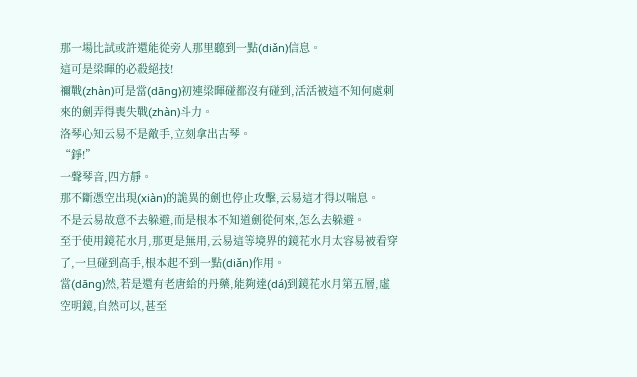那一場比試或許還能從旁人那里聽到一點(diǎn)信息。
這可是梁暉的必殺絕技!
禰戰(zhàn)可是當(dāng)初連梁暉碰都沒有碰到,活活被這不知何處刺來的劍弄得喪失戰(zhàn)斗力。
洛琴心知云易不是敵手,立刻拿出古琴。
“錚!”
一聲琴音,四方靜。
那不斷憑空出現(xiàn)的詭異的劍也停止攻擊,云易這才得以喘息。
不是云易故意不去躲避,而是根本不知道劍從何來,怎么去躲避。
至于使用鏡花水月,那更是無用,云易這等境界的鏡花水月太容易被看穿了,一旦碰到高手,根本起不到一點(diǎn)作用。
當(dāng)然,若是還有老唐給的丹藥,能夠達(dá)到鏡花水月第五層,虛空明鏡,自然可以,甚至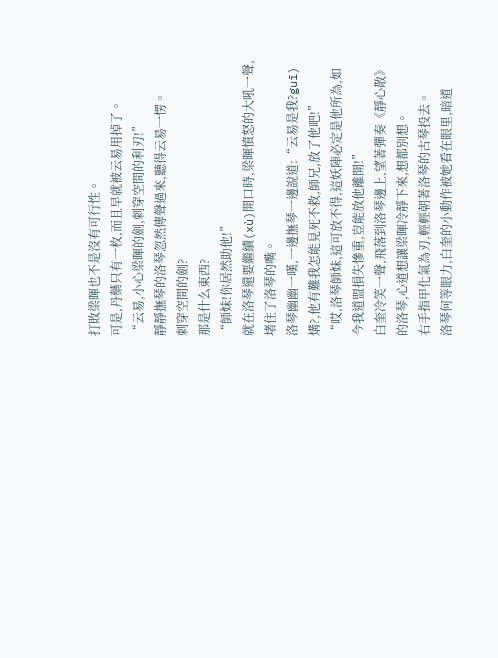打敗梁暉也不是沒有可行性。
可是,丹藥只有一枚,而且早就被云易用掉了。
“云易,小心梁暉的劍,刺穿空間的利刃!”
靜靜撫琴的洛琴忽然傳聲過來,聽得云易一愣。
刺穿空間的劍?
那是什么東西?
“師妹!你居然助他!”
就在洛琴還要繼續(xù)開口時,梁暉憤怒的大吼一聲,堵住了洛琴的嘴。
洛琴幽幽一嘆,一邊撫琴一邊說道:“云易是我?guī)煹?,他有難我怎能見死不救,師兄,放了他吧!”
“哎,洛琴師妹,這可放不得,這妖陣必定是他所為,如今我道盟損失慘重,豈能放他離開!”
白奎冷笑一聲,飛落到洛琴邊上,望著彈奏《靜心散》的洛琴,心道想讓梁暉冷靜下來,想都別想。
右手指甲化氣為刃,輕輕朝著洛琴的古琴投去。
洛琴何等眼力,白奎的小動作被她看在眼里,暗道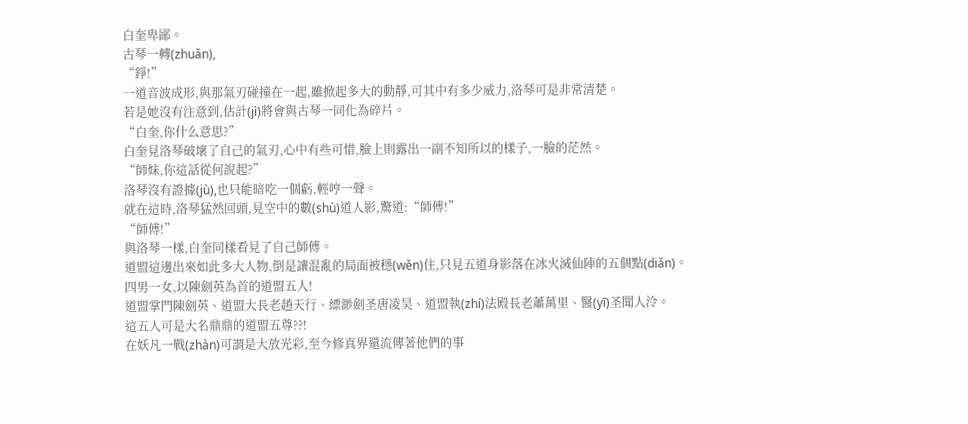白奎卑鄙。
古琴一轉(zhuǎn),
“錚!”
一道音波成形,與那氣刃碰撞在一起,雖掀起多大的動靜,可其中有多少威力,洛琴可是非常清楚。
若是她沒有注意到,估計(jì)將會與古琴一同化為碎片。
“白奎,你什么意思?”
白奎見洛琴破壞了自己的氣刃,心中有些可惜,臉上則露出一副不知所以的樣子,一臉的茫然。
“師妹,你這話從何說起?”
洛琴沒有證據(jù),也只能暗吃一個虧,輕哼一聲。
就在這時,洛琴猛然回頭,見空中的數(shù)道人影,驚道:“師傅!”
“師傅!”
與洛琴一樣,白奎同樣看見了自己師傅。
道盟這邊出來如此多大人物,倒是讓混亂的局面被穩(wěn)住,只見五道身影落在冰火滅仙陣的五個點(diǎn)。
四男一女,以陳劍英為首的道盟五人!
道盟掌門陳劍英、道盟大長老趙天行、縹渺劍圣唐凌昊、道盟執(zhí)法殿長老蕭萬里、醫(yī)圣聞人泠。
這五人可是大名鼎鼎的道盟五尊??!
在妖凡一戰(zhàn)可謂是大放光彩,至今修真界還流傳著他們的事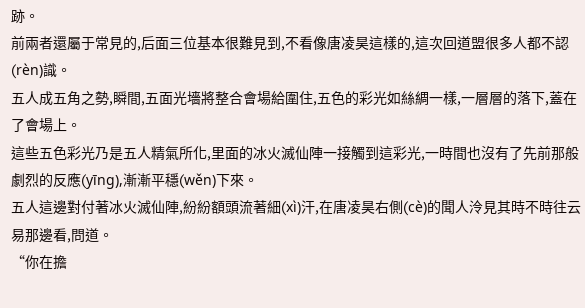跡。
前兩者還屬于常見的,后面三位基本很難見到,不看像唐凌昊這樣的,這次回道盟很多人都不認(rèn)識。
五人成五角之勢,瞬間,五面光墻將整合會場給圍住,五色的彩光如絲綢一樣,一層層的落下,蓋在了會場上。
這些五色彩光乃是五人精氣所化,里面的冰火滅仙陣一接觸到這彩光,一時間也沒有了先前那般劇烈的反應(yīng),漸漸平穩(wěn)下來。
五人這邊對付著冰火滅仙陣,紛紛額頭流著細(xì)汗,在唐凌昊右側(cè)的聞人泠見其時不時往云易那邊看,問道。
“你在擔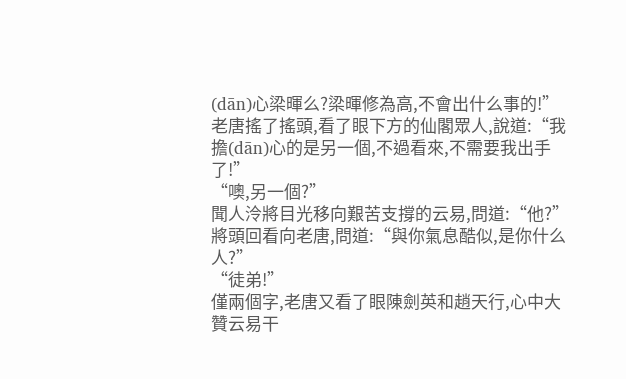(dān)心梁暉么?梁暉修為高,不會出什么事的!”
老唐搖了搖頭,看了眼下方的仙閣眾人,說道:“我擔(dān)心的是另一個,不過看來,不需要我出手了!”
“噢,另一個?”
聞人泠將目光移向艱苦支撐的云易,問道:“他?”
將頭回看向老唐,問道:“與你氣息酷似,是你什么人?”
“徒弟!”
僅兩個字,老唐又看了眼陳劍英和趙天行,心中大贊云易干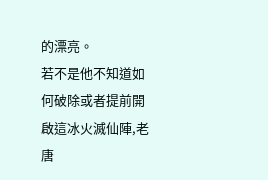的漂亮。
若不是他不知道如何破除或者提前開啟這冰火滅仙陣,老唐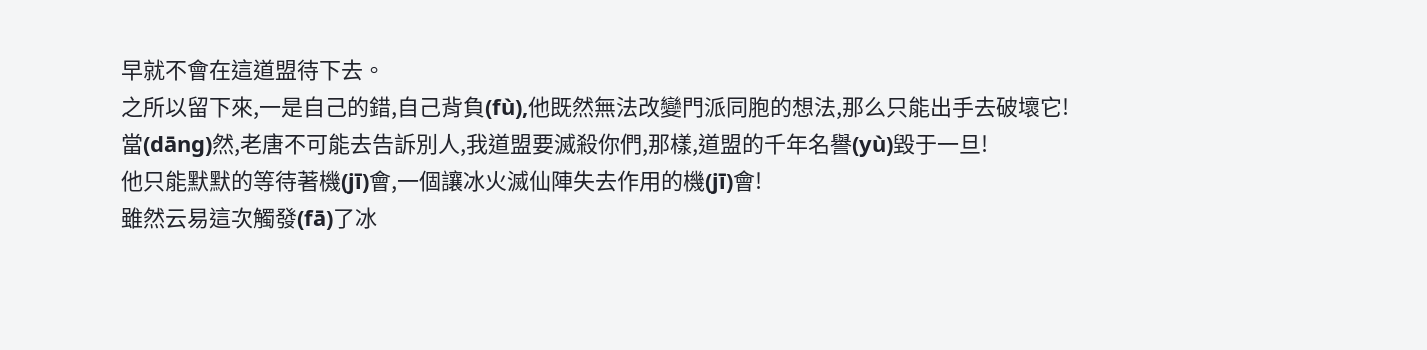早就不會在這道盟待下去。
之所以留下來,一是自己的錯,自己背負(fù),他既然無法改變門派同胞的想法,那么只能出手去破壞它!
當(dāng)然,老唐不可能去告訴別人,我道盟要滅殺你們,那樣,道盟的千年名譽(yù)毀于一旦!
他只能默默的等待著機(jī)會,一個讓冰火滅仙陣失去作用的機(jī)會!
雖然云易這次觸發(fā)了冰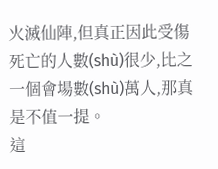火滅仙陣,但真正因此受傷死亡的人數(shù)很少,比之一個會場數(shù)萬人,那真是不值一提。
這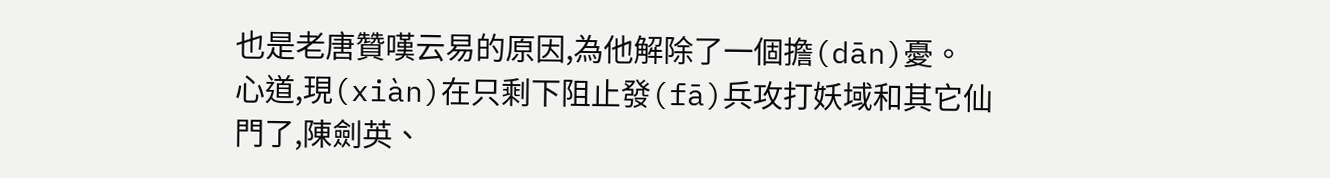也是老唐贊嘆云易的原因,為他解除了一個擔(dān)憂。
心道,現(xiàn)在只剩下阻止發(fā)兵攻打妖域和其它仙門了,陳劍英、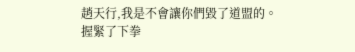趙天行,我是不會讓你們毀了道盟的。
握緊了下拳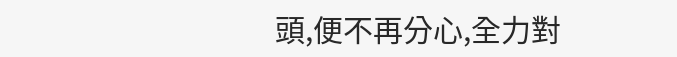頭,便不再分心,全力對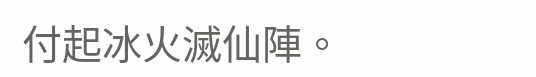付起冰火滅仙陣。